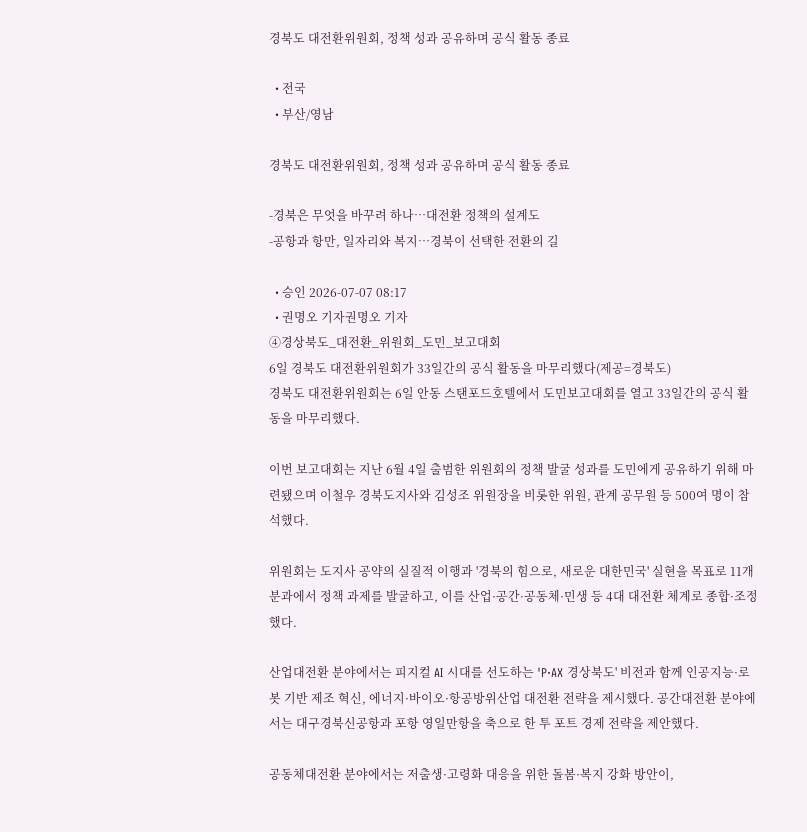경북도 대전환위원회, 정책 성과 공유하며 공식 활동 종료

  • 전국
  • 부산/영남

경북도 대전환위원회, 정책 성과 공유하며 공식 활동 종료

-경북은 무엇을 바꾸려 하나…대전환 정책의 설계도
-공항과 항만, 일자리와 복지…경북이 선택한 전환의 길

  • 승인 2026-07-07 08:17
  • 권명오 기자권명오 기자
④경상북도_대전환_위원회_도민_보고대회
6일 경북도 대전환위원회가 33일간의 공식 활동을 마무리했다(제공=경북도)
경북도 대전환위원회는 6일 안동 스탠포드호텔에서 도민보고대회를 열고 33일간의 공식 활동을 마무리했다.

이번 보고대회는 지난 6월 4일 출범한 위원회의 정책 발굴 성과를 도민에게 공유하기 위해 마련됐으며 이철우 경북도지사와 김성조 위원장을 비롯한 위원, 관계 공무원 등 500여 명이 참석했다.

위원회는 도지사 공약의 실질적 이행과 '경북의 힘으로, 새로운 대한민국' 실현을 목표로 11개 분과에서 정책 과제를 발굴하고, 이를 산업·공간·공동체·민생 등 4대 대전환 체계로 종합·조정했다.

산업대전환 분야에서는 피지컬 AI 시대를 선도하는 'P·AX 경상북도' 비전과 함께 인공지능·로봇 기반 제조 혁신, 에너지·바이오·항공방위산업 대전환 전략을 제시했다. 공간대전환 분야에서는 대구경북신공항과 포항 영일만항을 축으로 한 투 포트 경제 전략을 제안했다.

공동체대전환 분야에서는 저출생·고령화 대응을 위한 돌봄·복지 강화 방안이,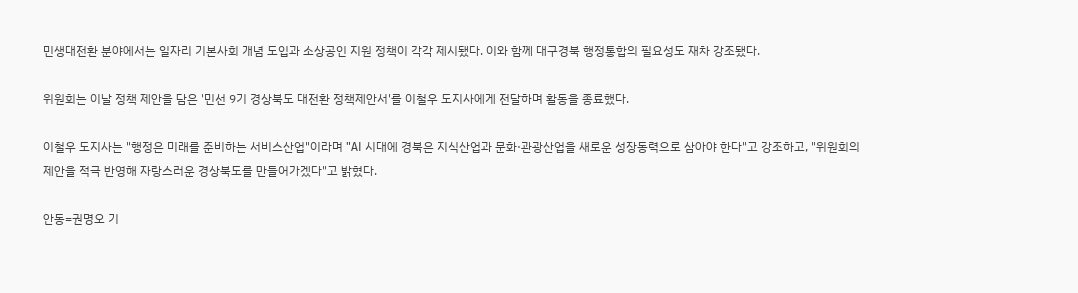민생대전환 분야에서는 일자리 기본사회 개념 도입과 소상공인 지원 정책이 각각 제시됐다. 이와 함께 대구경북 행정통합의 필요성도 재차 강조됐다.

위원회는 이날 정책 제안을 담은 '민선 9기 경상북도 대전환 정책제안서'를 이철우 도지사에게 전달하며 활동을 종료했다.

이철우 도지사는 "행정은 미래를 준비하는 서비스산업"이라며 "AI 시대에 경북은 지식산업과 문화·관광산업을 새로운 성장동력으로 삼아야 한다"고 강조하고, "위원회의 제안을 적극 반영해 자랑스러운 경상북도를 만들어가겠다"고 밝혔다.

안동=권명오 기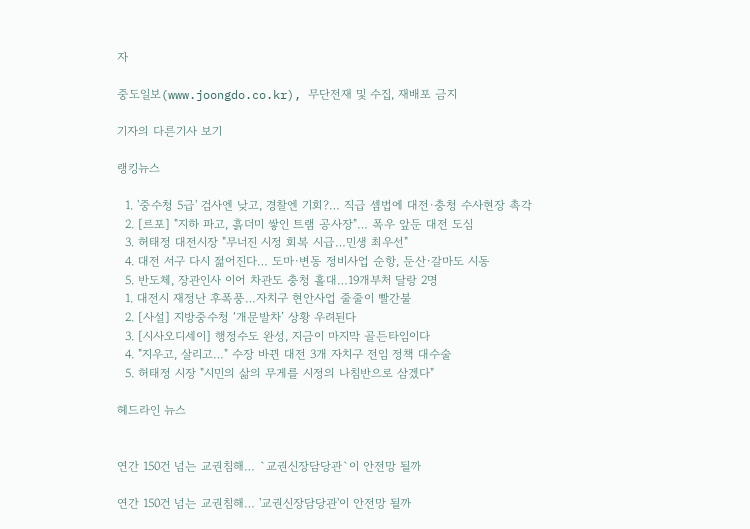자

중도일보(www.joongdo.co.kr), 무단전재 및 수집, 재배포 금지

기자의 다른기사 보기

랭킹뉴스

  1. '중수청 5급' 검사엔 낮고, 경찰엔 기회?… 직급 셈법에 대전·충청 수사현장 촉각
  2. [르포] "지하 파고, 흙더미 쌓인 트램 공사장"… 폭우 앞둔 대전 도심
  3. 허태정 대전시장 "무너진 시정 회복 시급…민생 최우선"
  4. 대전 서구 다시 젊어진다… 도마·변동 정비사업 순항, 둔산·갈마도 시동
  5. 반도체, 장관인사 이어 차관도 충청 홀대…19개부처 달랑 2명
  1. 대전시 재정난 후폭풍…자치구 현안사업 줄줄이 빨간불
  2. [사설] 지방중수청 ‘개문발차’ 상황 우려된다
  3. [시사오디세이] 행정수도 완성, 지금이 마지막 골든타임이다
  4. "지우고, 살리고…" 수장 바뀐 대전 3개 자치구 전임 정책 대수술
  5. 허태정 시장 "시민의 삶의 무게를 시정의 나침반으로 삼겠다"

헤드라인 뉴스


연간 150건 넘는 교권침해… `교권신장담당관`이 안전망 될까

연간 150건 넘는 교권침해… '교권신장담당관'이 안전망 될까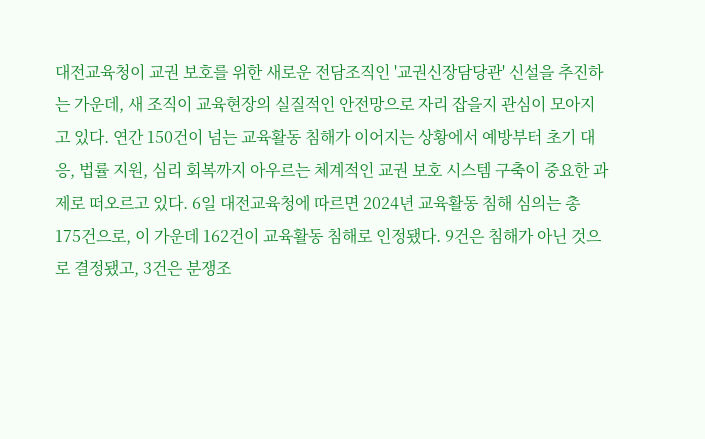대전교육청이 교권 보호를 위한 새로운 전담조직인 '교권신장담당관' 신설을 추진하는 가운데, 새 조직이 교육현장의 실질적인 안전망으로 자리 잡을지 관심이 모아지고 있다. 연간 150건이 넘는 교육활동 침해가 이어지는 상황에서 예방부터 초기 대응, 법률 지원, 심리 회복까지 아우르는 체계적인 교권 보호 시스템 구축이 중요한 과제로 떠오르고 있다. 6일 대전교육청에 따르면 2024년 교육활동 침해 심의는 총 175건으로, 이 가운데 162건이 교육활동 침해로 인정됐다. 9건은 침해가 아닌 것으로 결정됐고, 3건은 분쟁조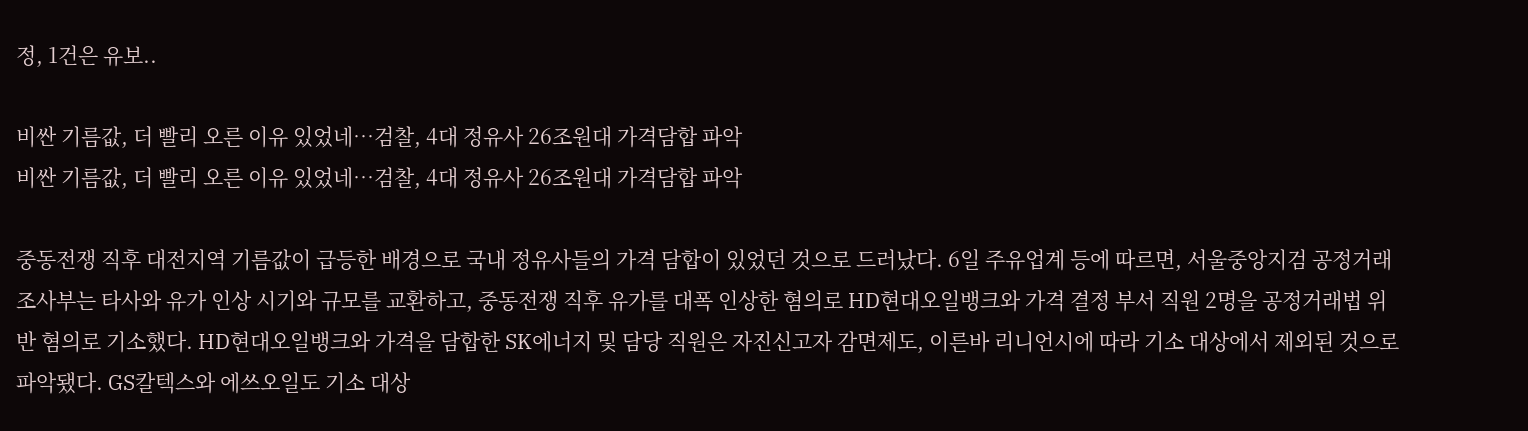정, 1건은 유보..

비싼 기름값, 더 빨리 오른 이유 있었네…검찰, 4대 정유사 26조원대 가격담합 파악
비싼 기름값, 더 빨리 오른 이유 있었네…검찰, 4대 정유사 26조원대 가격담합 파악

중동전쟁 직후 대전지역 기름값이 급등한 배경으로 국내 정유사들의 가격 담합이 있었던 것으로 드러났다. 6일 주유업계 등에 따르면, 서울중앙지검 공정거래조사부는 타사와 유가 인상 시기와 규모를 교환하고, 중동전쟁 직후 유가를 대폭 인상한 혐의로 HD현대오일뱅크와 가격 결정 부서 직원 2명을 공정거래법 위반 혐의로 기소했다. HD현대오일뱅크와 가격을 담합한 SK에너지 및 담당 직원은 자진신고자 감면제도, 이른바 리니언시에 따라 기소 대상에서 제외된 것으로 파악됐다. GS칼텍스와 에쓰오일도 기소 대상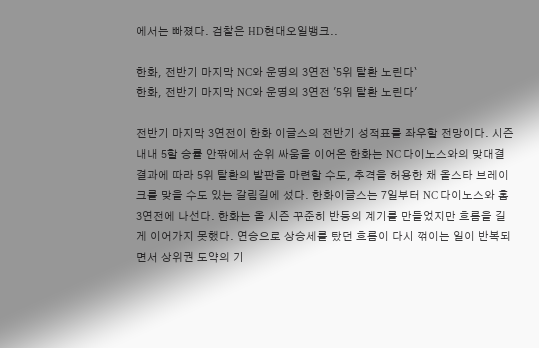에서는 빠졌다. 검찰은 HD현대오일뱅크..

한화, 전반기 마지막 NC와 운명의 3연전 `5위 탈환 노린다`
한화, 전반기 마지막 NC와 운명의 3연전 '5위 탈환 노린다'

전반기 마지막 3연전이 한화 이글스의 전반기 성적표를 좌우할 전망이다. 시즌 내내 5할 승률 안팎에서 순위 싸움을 이어온 한화는 NC 다이노스와의 맞대결 결과에 따라 5위 탈환의 발판을 마련할 수도, 추격을 허용한 채 올스타 브레이크를 맞을 수도 있는 갈림길에 섰다. 한화이글스는 7일부터 NC 다이노스와 홈 3연전에 나선다. 한화는 올 시즌 꾸준히 반등의 계기를 만들었지만 흐름을 길게 이어가지 못했다. 연승으로 상승세를 탔던 흐름이 다시 꺾이는 일이 반복되면서 상위권 도약의 기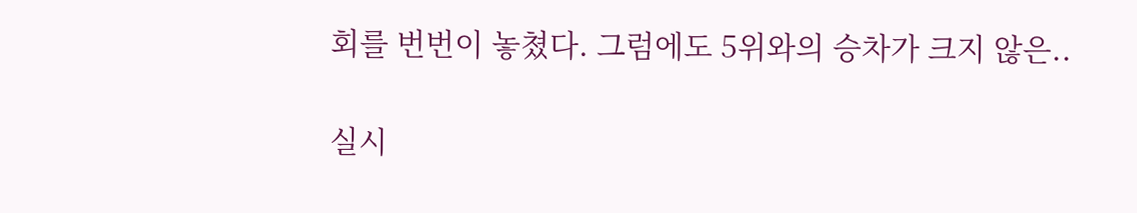회를 번번이 놓쳤다. 그럼에도 5위와의 승차가 크지 않은..

실시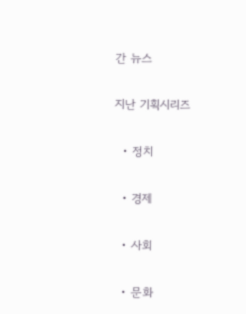간 뉴스

지난 기획시리즈

  • 정치

  • 경제

  • 사회

  • 문화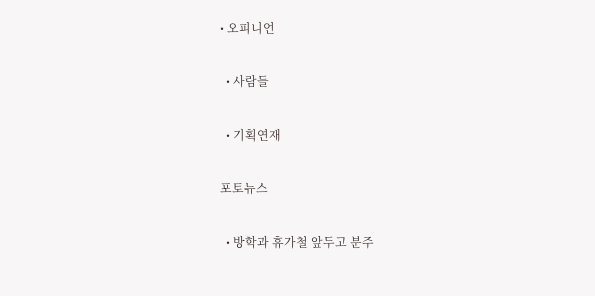• 오피니언

  • 사람들

  • 기획연재

포토뉴스

  • 방학과 휴가철 앞두고 분주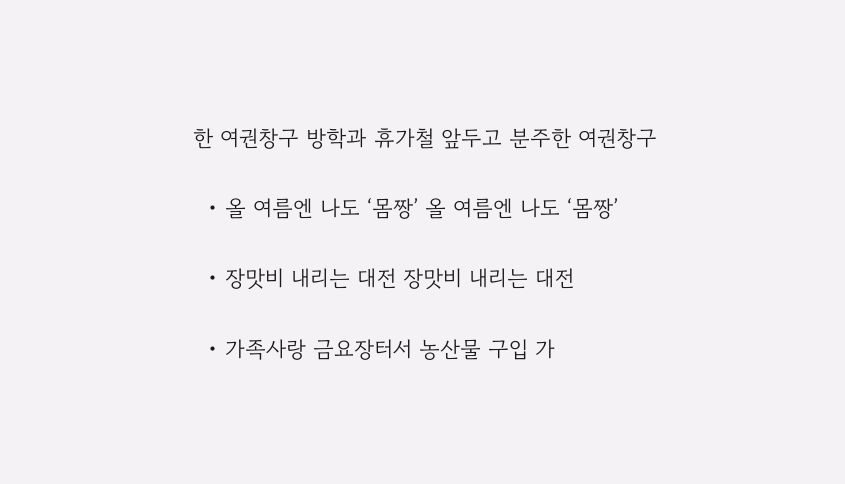한 여권창구 방학과 휴가철 앞두고 분주한 여권창구

  • 올 여름엔 나도 ‘몸짱’ 올 여름엔 나도 ‘몸짱’

  • 장맛비 내리는 대전 장맛비 내리는 대전

  • 가족사랑 금요장터서 농산물 구입 가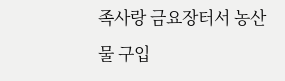족사랑 금요장터서 농산물 구입